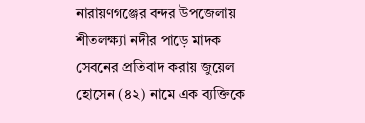নারায়ণগঞ্জের বন্দর উপজেলায় শীতলক্ষ্যা নদীর পাড়ে মাদক সেবনের প্রতিবাদ করায় জুয়েল হোসেন (৪২) নামে এক ব্যক্তিকে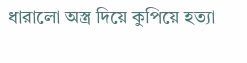ধারালো অস্ত্র দিয়ে কুপিয়ে হত্যা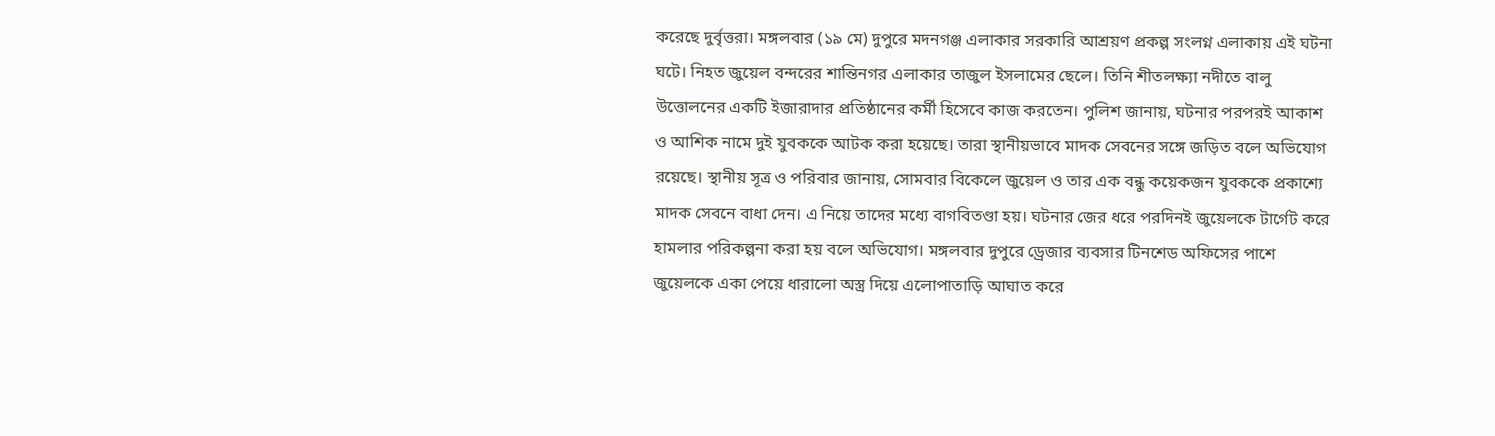করেছে দুর্বৃত্তরা। মঙ্গলবার (১৯ মে) দুপুরে মদনগঞ্জ এলাকার সরকারি আশ্রয়ণ প্রকল্প সংলগ্ন এলাকায় এই ঘটনা ঘটে। নিহত জুয়েল বন্দরের শান্তিনগর এলাকার তাজুল ইসলামের ছেলে। তিনি শীতলক্ষ্যা নদীতে বালু উত্তোলনের একটি ইজারাদার প্রতিষ্ঠানের কর্মী হিসেবে কাজ করতেন। পুলিশ জানায়, ঘটনার পরপরই আকাশ ও আশিক নামে দুই যুবককে আটক করা হয়েছে। তারা স্থানীয়ভাবে মাদক সেবনের সঙ্গে জড়িত বলে অভিযোগ রয়েছে। স্থানীয় সূত্র ও পরিবার জানায়, সোমবার বিকেলে জুয়েল ও তার এক বন্ধু কয়েকজন যুবককে প্রকাশ্যে মাদক সেবনে বাধা দেন। এ নিয়ে তাদের মধ্যে বাগবিতণ্ডা হয়। ঘটনার জের ধরে পরদিনই জুয়েলকে টার্গেট করে হামলার পরিকল্পনা করা হয় বলে অভিযোগ। মঙ্গলবার দুপুরে ড্রেজার ব্যবসার টিনশেড অফিসের পাশে জুয়েলকে একা পেয়ে ধারালো অস্ত্র দিয়ে এলোপাতাড়ি আঘাত করে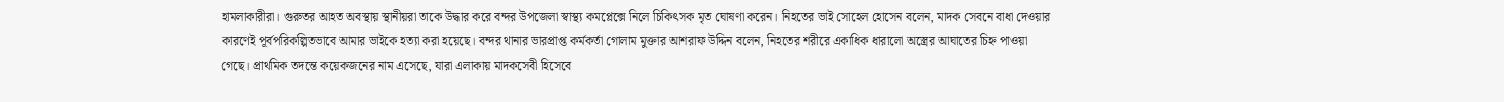হামলাকারীরা। গুরুতর আহত অবস্থায় স্থানীয়রা তাকে উদ্ধার করে বন্দর উপজেলা স্বাস্থ্য কমপ্লেক্সে নিলে চিকিৎসক মৃত ঘোষণা করেন। নিহতের ভাই সোহেল হোসেন বলেন, মাদক সেবনে বাধা দেওয়ার কারণেই পূর্বপরিকল্পিতভাবে আমার ভাইকে হত্যা করা হয়েছে। বন্দর থানার ভারপ্রাপ্ত কর্মকর্তা গোলাম মুক্তার আশরাফ উদ্দিন বলেন, নিহতের শরীরে একাধিক ধারালো অস্ত্রের আঘাতের চিহ্ন পাওয়া গেছে। প্রাথমিক তদন্তে কয়েকজনের নাম এসেছে, যারা এলাকায় মাদকসেবী হিসেবে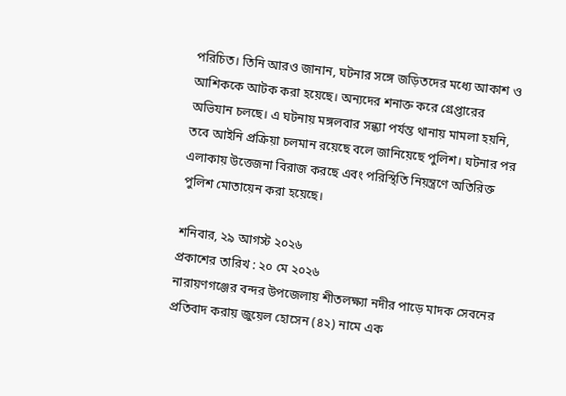পরিচিত। তিনি আরও জানান, ঘটনার সঙ্গে জড়িতদের মধ্যে আকাশ ও আশিককে আটক করা হয়েছে। অন্যদের শনাক্ত করে গ্রেপ্তারের অভিযান চলছে। এ ঘটনায় মঙ্গলবার সন্ধ্যা পর্যন্ত থানায় মামলা হয়নি, তবে আইনি প্রক্রিয়া চলমান রয়েছে বলে জানিয়েছে পুলিশ। ঘটনার পর এলাকায় উত্তেজনা বিরাজ করছে এবং পরিস্থিতি নিয়ন্ত্রণে অতিরিক্ত পুলিশ মোতায়েন করা হয়েছে।

শনিবার, ২৯ আগস্ট ২০২৬
প্রকাশের তারিখ : ২০ মে ২০২৬
নারায়ণগঞ্জের বন্দর উপজেলায় শীতলক্ষ্যা নদীর পাড়ে মাদক সেবনের প্রতিবাদ করায় জুয়েল হোসেন (৪২) নামে এক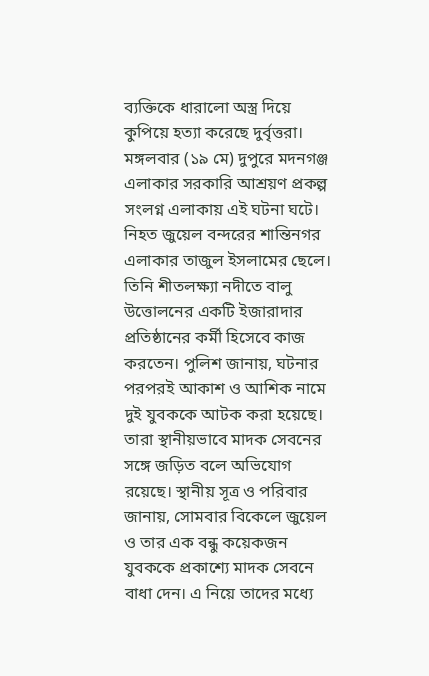ব্যক্তিকে ধারালো অস্ত্র দিয়ে কুপিয়ে হত্যা করেছে দুর্বৃত্তরা। মঙ্গলবার (১৯ মে) দুপুরে মদনগঞ্জ এলাকার সরকারি আশ্রয়ণ প্রকল্প সংলগ্ন এলাকায় এই ঘটনা ঘটে। নিহত জুয়েল বন্দরের শান্তিনগর এলাকার তাজুল ইসলামের ছেলে। তিনি শীতলক্ষ্যা নদীতে বালু উত্তোলনের একটি ইজারাদার প্রতিষ্ঠানের কর্মী হিসেবে কাজ করতেন। পুলিশ জানায়, ঘটনার পরপরই আকাশ ও আশিক নামে দুই যুবককে আটক করা হয়েছে। তারা স্থানীয়ভাবে মাদক সেবনের সঙ্গে জড়িত বলে অভিযোগ রয়েছে। স্থানীয় সূত্র ও পরিবার জানায়, সোমবার বিকেলে জুয়েল ও তার এক বন্ধু কয়েকজন যুবককে প্রকাশ্যে মাদক সেবনে বাধা দেন। এ নিয়ে তাদের মধ্যে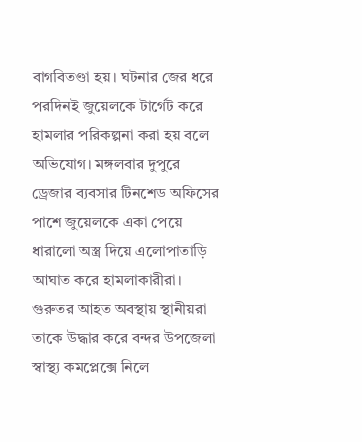বাগবিতণ্ডা হয়। ঘটনার জের ধরে পরদিনই জুয়েলকে টার্গেট করে হামলার পরিকল্পনা করা হয় বলে অভিযোগ। মঙ্গলবার দুপুরে ড্রেজার ব্যবসার টিনশেড অফিসের পাশে জুয়েলকে একা পেয়ে ধারালো অস্ত্র দিয়ে এলোপাতাড়ি আঘাত করে হামলাকারীরা। গুরুতর আহত অবস্থায় স্থানীয়রা তাকে উদ্ধার করে বন্দর উপজেলা স্বাস্থ্য কমপ্লেক্সে নিলে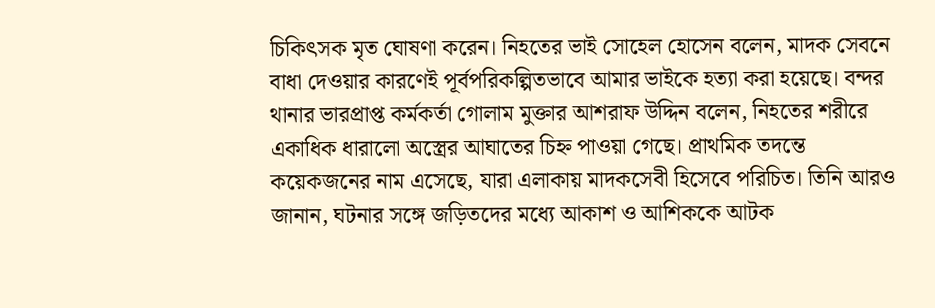চিকিৎসক মৃত ঘোষণা করেন। নিহতের ভাই সোহেল হোসেন বলেন, মাদক সেবনে বাধা দেওয়ার কারণেই পূর্বপরিকল্পিতভাবে আমার ভাইকে হত্যা করা হয়েছে। বন্দর থানার ভারপ্রাপ্ত কর্মকর্তা গোলাম মুক্তার আশরাফ উদ্দিন বলেন, নিহতের শরীরে একাধিক ধারালো অস্ত্রের আঘাতের চিহ্ন পাওয়া গেছে। প্রাথমিক তদন্তে কয়েকজনের নাম এসেছে, যারা এলাকায় মাদকসেবী হিসেবে পরিচিত। তিনি আরও জানান, ঘটনার সঙ্গে জড়িতদের মধ্যে আকাশ ও আশিককে আটক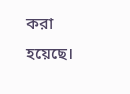করা হয়েছে।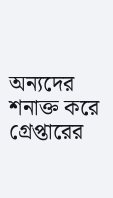অন্যদের শনাক্ত করে গ্রেপ্তারের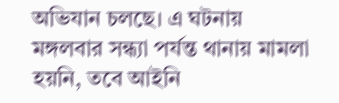অভিযান চলছে। এ ঘটনায় মঙ্গলবার সন্ধ্যা পর্যন্ত থানায় মামলা হয়নি, তবে আইনি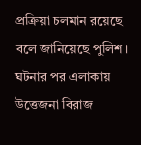প্রক্রিয়া চলমান রয়েছে বলে জানিয়েছে পুলিশ। ঘটনার পর এলাকায় উত্তেজনা বিরাজ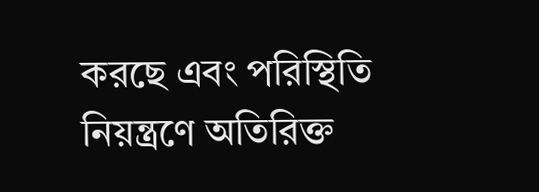করছে এবং পরিস্থিতি নিয়ন্ত্রণে অতিরিক্ত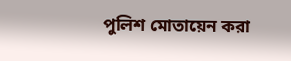পুলিশ মোতায়েন করা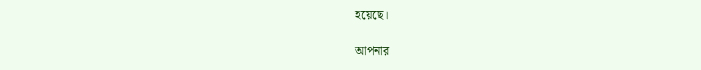হয়েছে।

আপনার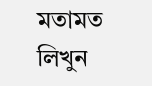মতামত লিখুন